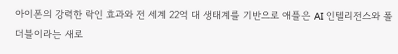아이폰의 강력한 락인 효과와 전 세계 22억 대 생태계를 기반으로 애플은 AI 인텔리전스와 폴더블이라는 새로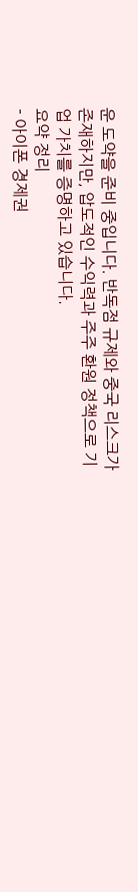운 도약을 준비 중입니다. 반독점 규제와 중국 리스크가 존재하지만, 압도적인 수익력과 주주 환원 정책으로 기업 가치를 증명하고 있습니다.
요약 정리
- 아이폰 경제권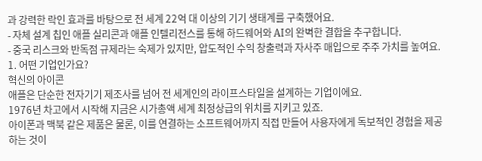과 강력한 락인 효과를 바탕으로 전 세계 22억 대 이상의 기기 생태계를 구축했어요.
- 자체 설계 칩인 애플 실리콘과 애플 인텔리전스를 통해 하드웨어와 AI의 완벽한 결합을 추구합니다.
- 중국 리스크와 반독점 규제라는 숙제가 있지만, 압도적인 수익 창출력과 자사주 매입으로 주주 가치를 높여요.
1. 어떤 기업인가요?
혁신의 아이콘
애플은 단순한 전자기기 제조사를 넘어 전 세계인의 라이프스타일을 설계하는 기업이에요.
1976년 차고에서 시작해 지금은 시가총액 세계 최정상급의 위치를 지키고 있죠.
아이폰과 맥북 같은 제품은 물론, 이를 연결하는 소프트웨어까지 직접 만들어 사용자에게 독보적인 경험을 제공하는 것이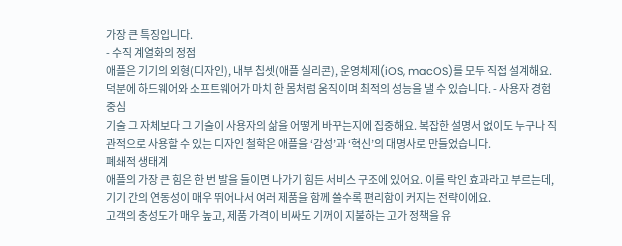가장 큰 특징입니다.
- 수직 계열화의 정점
애플은 기기의 외형(디자인), 내부 칩셋(애플 실리콘), 운영체제(iOS, macOS)를 모두 직접 설계해요. 덕분에 하드웨어와 소프트웨어가 마치 한 몸처럼 움직이며 최적의 성능을 낼 수 있습니다. - 사용자 경험 중심
기술 그 자체보다 그 기술이 사용자의 삶을 어떻게 바꾸는지에 집중해요. 복잡한 설명서 없이도 누구나 직관적으로 사용할 수 있는 디자인 철학은 애플을 ‘감성’과 ‘혁신’의 대명사로 만들었습니다.
폐쇄적 생태계
애플의 가장 큰 힘은 한 번 발을 들이면 나가기 힘든 서비스 구조에 있어요. 이를 락인 효과라고 부르는데, 기기 간의 연동성이 매우 뛰어나서 여러 제품을 함께 쓸수록 편리함이 커지는 전략이에요.
고객의 충성도가 매우 높고, 제품 가격이 비싸도 기꺼이 지불하는 고가 정책을 유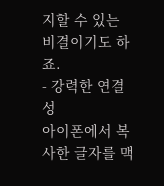지할 수 있는 비결이기도 하죠.
- 강력한 연결성
아이폰에서 복사한 글자를 맥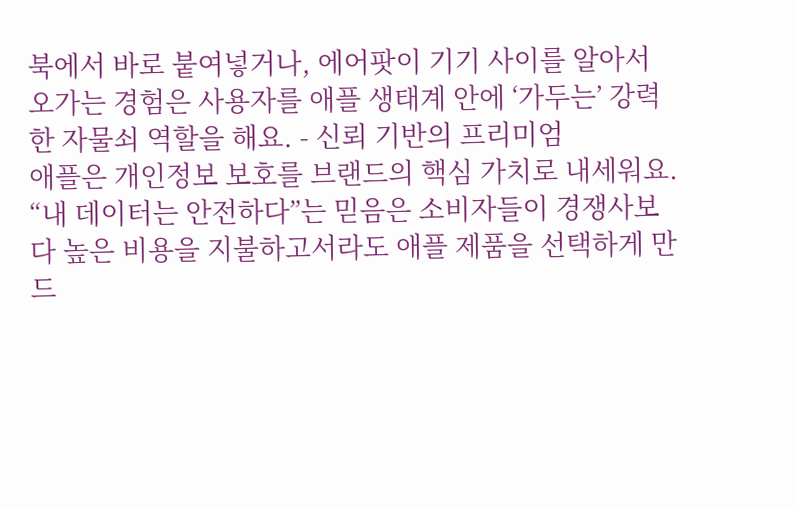북에서 바로 붙여넣거나, 에어팟이 기기 사이를 알아서 오가는 경험은 사용자를 애플 생태계 안에 ‘가두는’ 강력한 자물쇠 역할을 해요. - 신뢰 기반의 프리미엄
애플은 개인정보 보호를 브랜드의 핵심 가치로 내세워요. “내 데이터는 안전하다”는 믿음은 소비자들이 경쟁사보다 높은 비용을 지불하고서라도 애플 제품을 선택하게 만드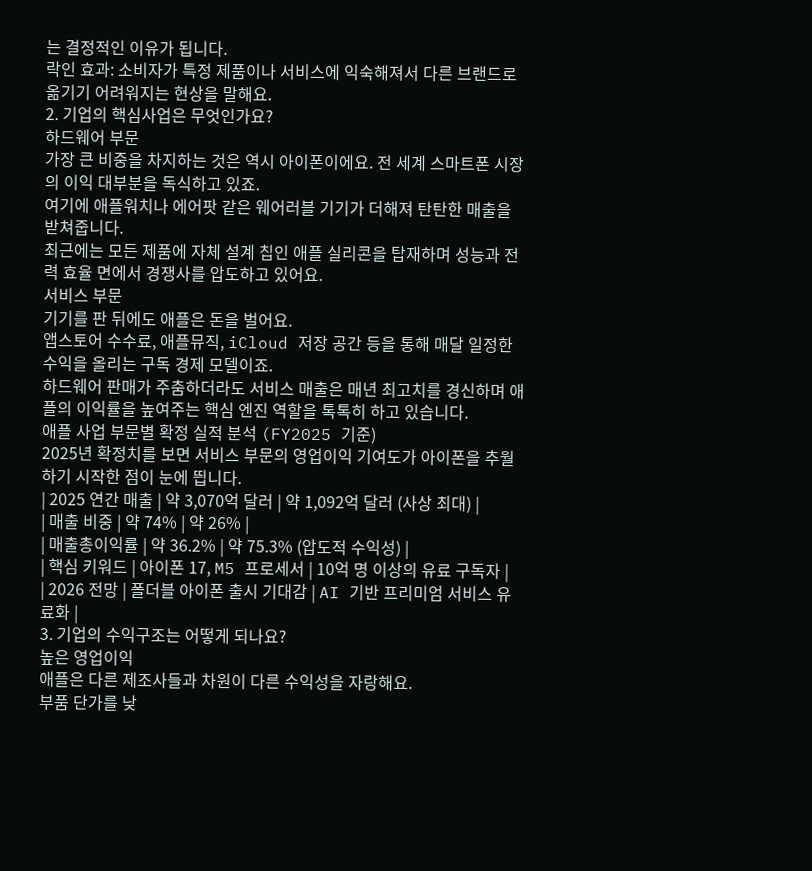는 결정적인 이유가 됩니다.
락인 효과: 소비자가 특정 제품이나 서비스에 익숙해져서 다른 브랜드로 옮기기 어려워지는 현상을 말해요.
2. 기업의 핵심사업은 무엇인가요?
하드웨어 부문
가장 큰 비중을 차지하는 것은 역시 아이폰이에요. 전 세계 스마트폰 시장의 이익 대부분을 독식하고 있죠.
여기에 애플워치나 에어팟 같은 웨어러블 기기가 더해져 탄탄한 매출을 받쳐줍니다.
최근에는 모든 제품에 자체 설계 칩인 애플 실리콘을 탑재하며 성능과 전력 효율 면에서 경쟁사를 압도하고 있어요.
서비스 부문
기기를 판 뒤에도 애플은 돈을 벌어요.
앱스토어 수수료, 애플뮤직, iCloud 저장 공간 등을 통해 매달 일정한 수익을 올리는 구독 경제 모델이죠.
하드웨어 판매가 주춤하더라도 서비스 매출은 매년 최고치를 경신하며 애플의 이익률을 높여주는 핵심 엔진 역할을 톡톡히 하고 있습니다.
애플 사업 부문별 확정 실적 분석 (FY2025 기준)
2025년 확정치를 보면 서비스 부문의 영업이익 기여도가 아이폰을 추월하기 시작한 점이 눈에 띕니다.
| 2025 연간 매출 | 약 3,070억 달러 | 약 1,092억 달러 (사상 최대) |
| 매출 비중 | 약 74% | 약 26% |
| 매출총이익률 | 약 36.2% | 약 75.3% (압도적 수익성) |
| 핵심 키워드 | 아이폰 17, M5 프로세서 | 10억 명 이상의 유료 구독자 |
| 2026 전망 | 폴더블 아이폰 출시 기대감 | AI 기반 프리미엄 서비스 유료화 |
3. 기업의 수익구조는 어떻게 되나요?
높은 영업이익
애플은 다른 제조사들과 차원이 다른 수익성을 자랑해요.
부품 단가를 낮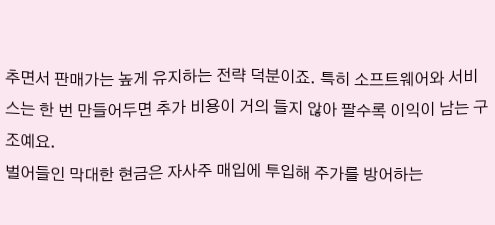추면서 판매가는 높게 유지하는 전략 덕분이죠. 특히 소프트웨어와 서비스는 한 번 만들어두면 추가 비용이 거의 들지 않아 팔수록 이익이 남는 구조예요.
벌어들인 막대한 현금은 자사주 매입에 투입해 주가를 방어하는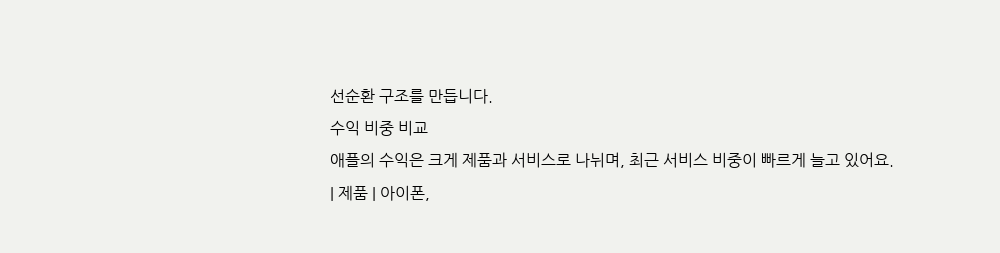선순환 구조를 만듭니다.
수익 비중 비교
애플의 수익은 크게 제품과 서비스로 나뉘며, 최근 서비스 비중이 빠르게 늘고 있어요.
| 제품 | 아이폰,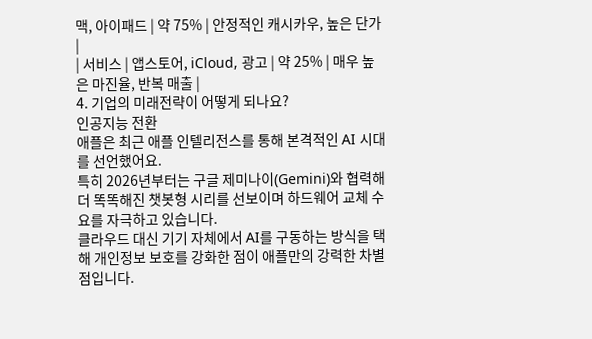맥, 아이패드 | 약 75% | 안정적인 캐시카우, 높은 단가 |
| 서비스 | 앱스토어, iCloud, 광고 | 약 25% | 매우 높은 마진율, 반복 매출 |
4. 기업의 미래전략이 어떻게 되나요?
인공지능 전환
애플은 최근 애플 인텔리전스를 통해 본격적인 AI 시대를 선언했어요.
특히 2026년부터는 구글 제미나이(Gemini)와 협력해 더 똑똑해진 챗봇형 시리를 선보이며 하드웨어 교체 수요를 자극하고 있습니다.
클라우드 대신 기기 자체에서 AI를 구동하는 방식을 택해 개인정보 보호를 강화한 점이 애플만의 강력한 차별점입니다.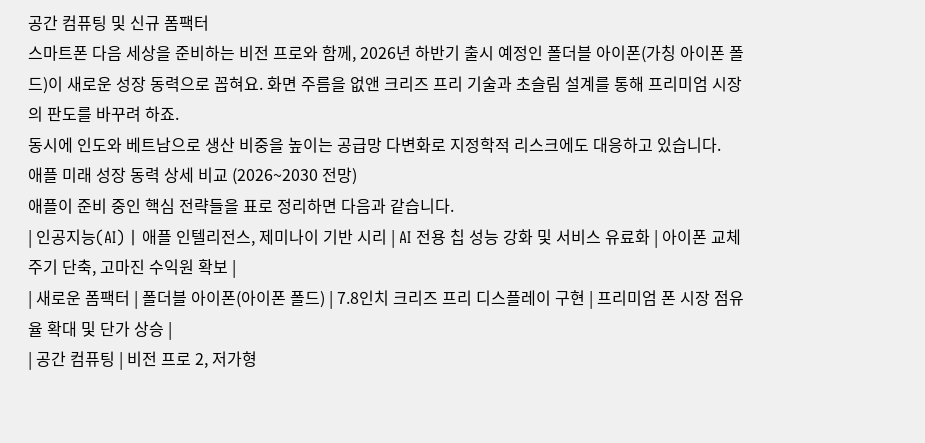공간 컴퓨팅 및 신규 폼팩터
스마트폰 다음 세상을 준비하는 비전 프로와 함께, 2026년 하반기 출시 예정인 폴더블 아이폰(가칭 아이폰 폴드)이 새로운 성장 동력으로 꼽혀요. 화면 주름을 없앤 크리즈 프리 기술과 초슬림 설계를 통해 프리미엄 시장의 판도를 바꾸려 하죠.
동시에 인도와 베트남으로 생산 비중을 높이는 공급망 다변화로 지정학적 리스크에도 대응하고 있습니다.
애플 미래 성장 동력 상세 비교 (2026~2030 전망)
애플이 준비 중인 핵심 전략들을 표로 정리하면 다음과 같습니다.
| 인공지능(AI) | 애플 인텔리전스, 제미나이 기반 시리 | AI 전용 칩 성능 강화 및 서비스 유료화 | 아이폰 교체 주기 단축, 고마진 수익원 확보 |
| 새로운 폼팩터 | 폴더블 아이폰(아이폰 폴드) | 7.8인치 크리즈 프리 디스플레이 구현 | 프리미엄 폰 시장 점유율 확대 및 단가 상승 |
| 공간 컴퓨팅 | 비전 프로 2, 저가형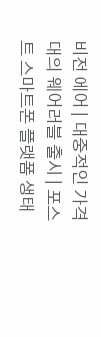비전 에어 | 대중적인 가격대의 웨어러블 출시 | 포스트 스마트폰 플랫폼 생태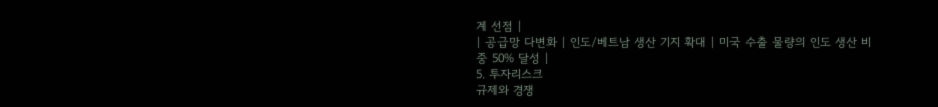계 선점 |
| 공급망 다변화 | 인도/베트남 생산 기지 확대 | 미국 수출 물량의 인도 생산 비중 50% 달성 |
5. 투자리스크
규제와 경쟁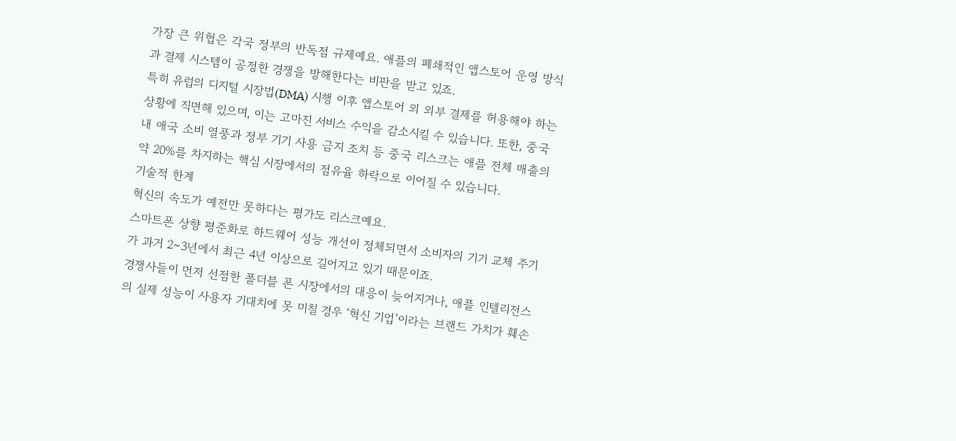가장 큰 위협은 각국 정부의 반독점 규제예요. 애플의 폐쇄적인 앱스토어 운영 방식과 결제 시스템이 공정한 경쟁을 방해한다는 비판을 받고 있죠.
특히 유럽의 디지털 시장법(DMA) 시행 이후 앱스토어 외 외부 결제를 허용해야 하는 상황에 직면해 있으며, 이는 고마진 서비스 수익을 감소시킬 수 있습니다. 또한, 중국 내 애국 소비 열풍과 정부 기기 사용 금지 조치 등 중국 리스크는 애플 전체 매출의 약 20%를 차지하는 핵심 시장에서의 점유율 하락으로 이어질 수 있습니다.
기술적 한계
혁신의 속도가 예전만 못하다는 평가도 리스크예요.
스마트폰 상향 평준화로 하드웨어 성능 개선이 정체되면서 소비자의 기기 교체 주기가 과거 2~3년에서 최근 4년 이상으로 길어지고 있기 때문이죠.
경쟁사들이 먼저 선점한 폴더블 폰 시장에서의 대응이 늦어지거나, 애플 인텔리전스의 실제 성능이 사용자 기대치에 못 미칠 경우 ‘혁신 기업’이라는 브랜드 가치가 훼손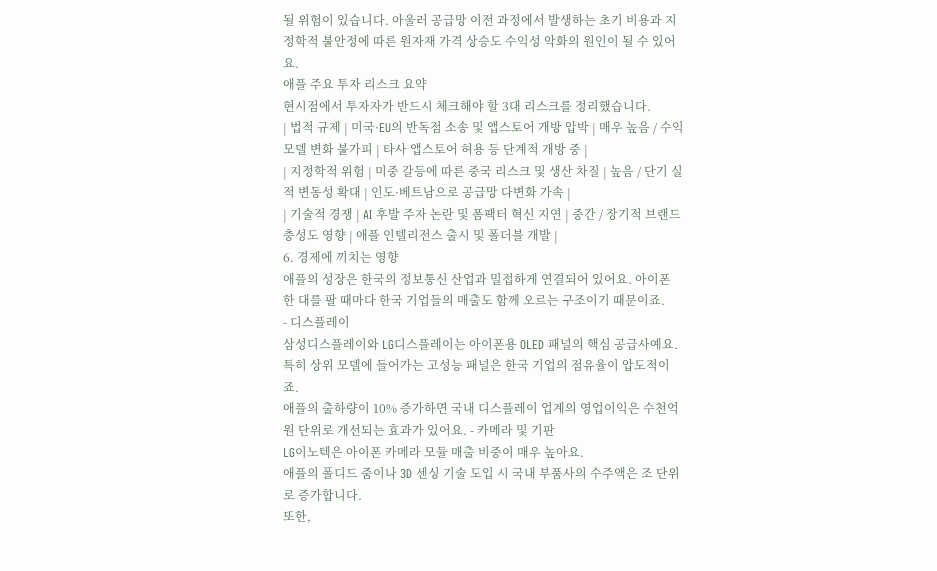될 위험이 있습니다. 아울러 공급망 이전 과정에서 발생하는 초기 비용과 지정학적 불안정에 따른 원자재 가격 상승도 수익성 악화의 원인이 될 수 있어요.
애플 주요 투자 리스크 요약
현시점에서 투자자가 반드시 체크해야 할 3대 리스크를 정리했습니다.
| 법적 규제 | 미국·EU의 반독점 소송 및 앱스토어 개방 압박 | 매우 높음 / 수익 모델 변화 불가피 | 타사 앱스토어 허용 등 단계적 개방 중 |
| 지정학적 위험 | 미중 갈등에 따른 중국 리스크 및 생산 차질 | 높음 / 단기 실적 변동성 확대 | 인도·베트남으로 공급망 다변화 가속 |
| 기술적 경쟁 | AI 후발 주자 논란 및 폼팩터 혁신 지연 | 중간 / 장기적 브랜드 충성도 영향 | 애플 인텔리전스 출시 및 폴더블 개발 |
6. 경제에 끼치는 영향
애플의 성장은 한국의 정보통신 산업과 밀접하게 연결되어 있어요. 아이폰 한 대를 팔 때마다 한국 기업들의 매출도 함께 오르는 구조이기 때문이죠.
- 디스플레이
삼성디스플레이와 LG디스플레이는 아이폰용 OLED 패널의 핵심 공급사예요.
특히 상위 모델에 들어가는 고성능 패널은 한국 기업의 점유율이 압도적이죠.
애플의 출하량이 10% 증가하면 국내 디스플레이 업계의 영업이익은 수천억 원 단위로 개선되는 효과가 있어요. - 카메라 및 기판
LG이노텍은 아이폰 카메라 모듈 매출 비중이 매우 높아요.
애플의 폴디드 줌이나 3D 센싱 기술 도입 시 국내 부품사의 수주액은 조 단위로 증가합니다.
또한,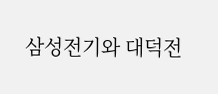삼성전기와 대덕전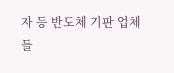자 등 반도체 기판 업체들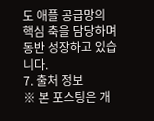도 애플 공급망의 핵심 축을 담당하며 동반 성장하고 있습니다.
7. 출처 정보
※ 본 포스팅은 개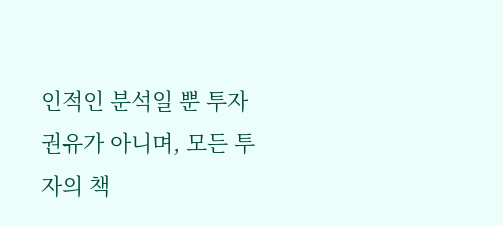인적인 분석일 뿐 투자 권유가 아니며, 모든 투자의 책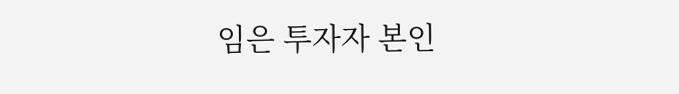임은 투자자 본인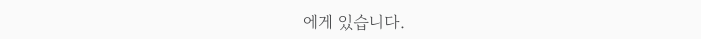에게 있습니다.